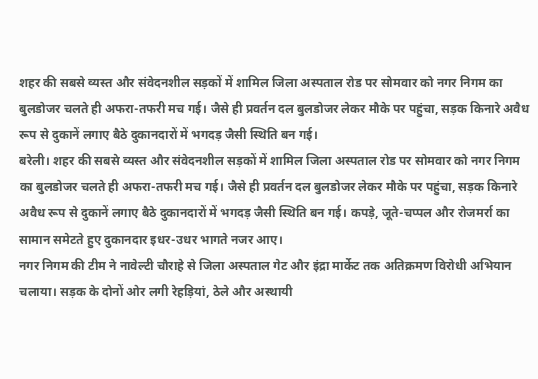शहर की सबसे व्यस्त और संवेदनशील सड़कों में शामिल जिला अस्पताल रोड पर सोमवार को नगर निगम का बुलडोजर चलते ही अफरा-तफरी मच गई। जैसे ही प्रवर्तन दल बुलडोजर लेकर मौके पर पहुंचा, सड़क किनारे अवैध रूप से दुकानें लगाए बैठे दुकानदारों में भगदड़ जैसी स्थिति बन गई।
बरेली। शहर की सबसे व्यस्त और संवेदनशील सड़कों में शामिल जिला अस्पताल रोड पर सोमवार को नगर निगम का बुलडोजर चलते ही अफरा-तफरी मच गई। जैसे ही प्रवर्तन दल बुलडोजर लेकर मौके पर पहुंचा, सड़क किनारे अवैध रूप से दुकानें लगाए बैठे दुकानदारों में भगदड़ जैसी स्थिति बन गई। कपड़े, जूते-चप्पल और रोजमर्रा का सामान समेटते हुए दुकानदार इधर-उधर भागते नजर आए।
नगर निगम की टीम ने नावेल्टी चौराहे से जिला अस्पताल गेट और इंद्रा मार्केट तक अतिक्रमण विरोधी अभियान चलाया। सड़क के दोनों ओर लगी रेहड़ियां, ठेले और अस्थायी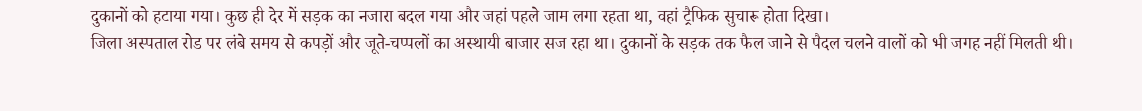दुकानों को हटाया गया। कुछ ही देर में सड़क का नजारा बदल गया और जहां पहले जाम लगा रहता था, वहां ट्रैफिक सुचारू होता दिखा।
जिला अस्पताल रोड पर लंबे समय से कपड़ों और जूते-चप्पलों का अस्थायी बाजार सज रहा था। दुकानों के सड़क तक फैल जाने से पैदल चलने वालों को भी जगह नहीं मिलती थी।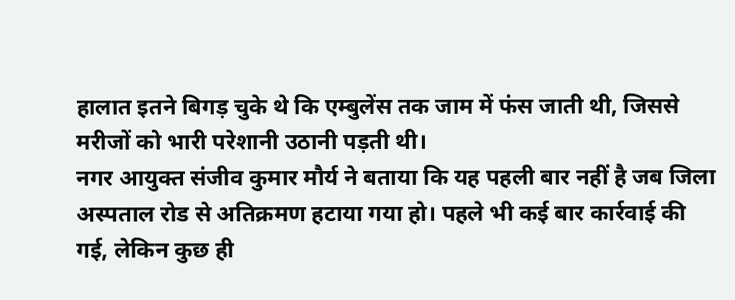हालात इतने बिगड़ चुके थे कि एम्बुलेंस तक जाम में फंस जाती थी, जिससे मरीजों को भारी परेशानी उठानी पड़ती थी।
नगर आयुक्त संजीव कुमार मौर्य ने बताया कि यह पहली बार नहीं है जब जिला अस्पताल रोड से अतिक्रमण हटाया गया हो। पहले भी कई बार कार्रवाई की गई, लेकिन कुछ ही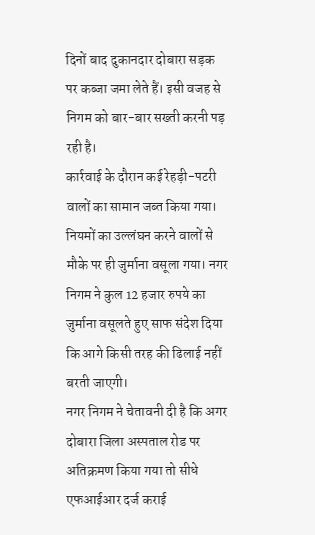दिनों बाद दुकानदार दोबारा सड़क पर कब्जा जमा लेते हैं। इसी वजह से निगम को बार-बार सख्ती करनी पड़ रही है।
कार्रवाई के दौरान कई रेहड़ी-पटरी वालों का सामान जब्त किया गया। नियमों का उल्लंघन करने वालों से मौके पर ही जुर्माना वसूला गया। नगर निगम ने कुल 12 हजार रुपये का जुर्माना वसूलते हुए साफ संदेश दिया कि आगे किसी तरह की ढिलाई नहीं बरती जाएगी।
नगर निगम ने चेतावनी दी है कि अगर दोबारा जिला अस्पताल रोड पर अतिक्रमण किया गया तो सीधे एफआईआर दर्ज कराई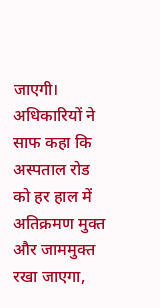जाएगी। अधिकारियों ने साफ कहा कि अस्पताल रोड को हर हाल में अतिक्रमण मुक्त और जाममुक्त रखा जाएगा,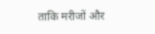ताकि मरीजों और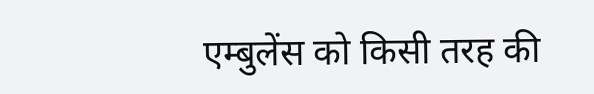एम्बुलेंस को किसी तरह की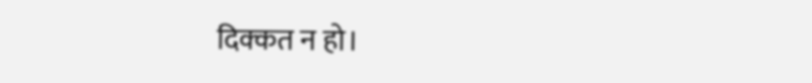दिक्कत न हो।